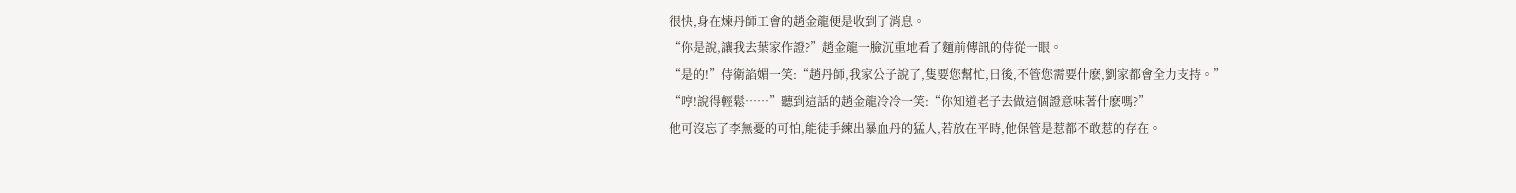很快,身在煉丹師工會的趙金龍便是收到了消息。
“你是說,讓我去葉家作證?”趙金龍一臉沉重地看了麵前傳訊的侍從一眼。
“是的!”侍衛諂媚一笑:“趙丹師,我家公子說了,隻要您幫忙,日後,不管您需要什麽,劉家都會全力支持。”
“哼!說得輕鬆……”聽到這話的趙金龍冷冷一笑:“你知道老子去做這個證意味著什麽嗎?”
他可沒忘了李無憂的可怕,能徒手練出暴血丹的猛人,若放在平時,他保管是惹都不敢惹的存在。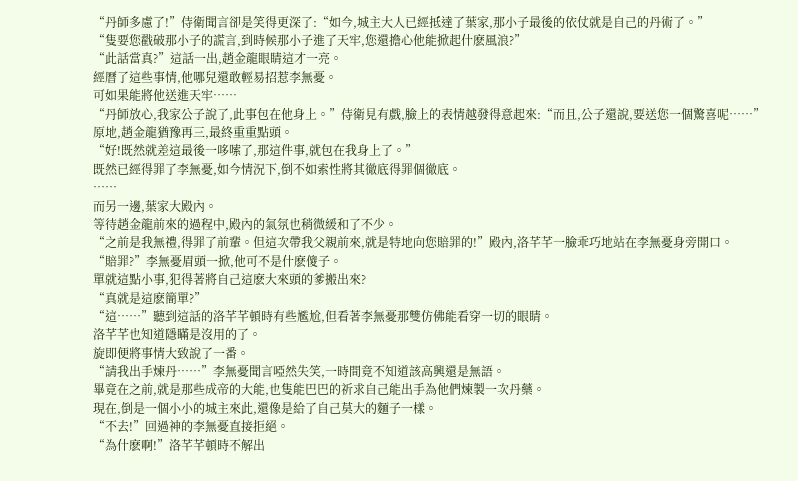“丹師多慮了!”侍衛聞言卻是笑得更深了:“如今,城主大人已經抵達了葉家,那小子最後的依仗就是自己的丹術了。”
“隻要您戳破那小子的謊言,到時候那小子進了天牢,您還擔心他能掀起什麽風浪?”
“此話當真?”這話一出,趙金龍眼睛這才一亮。
經曆了這些事情,他哪兒還敢輕易招惹李無憂。
可如果能將他送進天牢……
“丹師放心,我家公子說了,此事包在他身上。”侍衛見有戲,臉上的表情越發得意起來:“而且,公子還說,要送您一個驚喜呢……”
原地,趙金龍猶豫再三,最終重重點頭。
“好!既然就差這最後一哆嗦了,那這件事,就包在我身上了。”
既然已經得罪了李無憂,如今情況下,倒不如索性將其徹底得罪個徹底。
……
而另一邊,葉家大殿內。
等待趙金龍前來的過程中,殿內的氣氛也稍微緩和了不少。
“之前是我無禮,得罪了前輩。但這次帶我父親前來,就是特地向您賠罪的!”殿內,洛芊芊一臉乖巧地站在李無憂身旁開口。
“賠罪?”李無憂眉頭一掀,他可不是什麽傻子。
單就這點小事,犯得著將自己這麽大來頭的爹搬出來?
“真就是這麽簡單?”
“這……”聽到這話的洛芊芊頓時有些尷尬,但看著李無憂那雙仿佛能看穿一切的眼睛。
洛芊芊也知道隱瞞是沒用的了。
旋即便將事情大致說了一番。
“請我出手煉丹……”李無憂聞言啞然失笑,一時間竟不知道該高興還是無語。
畢竟在之前,就是那些成帝的大能,也隻能巴巴的祈求自己能出手為他們煉製一次丹藥。
現在,倒是一個小小的城主來此,還像是給了自己莫大的麵子一樣。
“不去!”回過神的李無憂直接拒絕。
“為什麽啊!”洛芊芊頓時不解出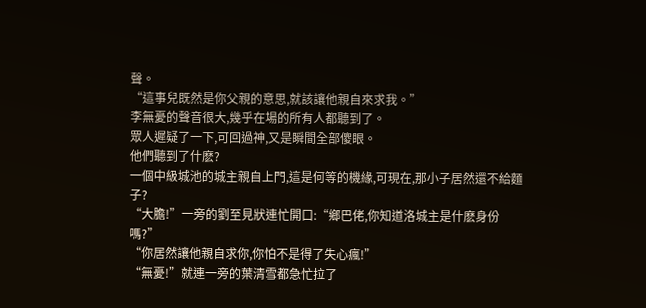聲。
“這事兒既然是你父親的意思,就該讓他親自來求我。”
李無憂的聲音很大,幾乎在場的所有人都聽到了。
眾人遲疑了一下,可回過神,又是瞬間全部傻眼。
他們聽到了什麽?
一個中級城池的城主親自上門,這是何等的機緣,可現在,那小子居然還不給麵子?
“大膽!”一旁的劉至見狀連忙開口:“鄉巴佬,你知道洛城主是什麽身份嗎?”
“你居然讓他親自求你,你怕不是得了失心瘋!”
“無憂!”就連一旁的葉清雪都急忙拉了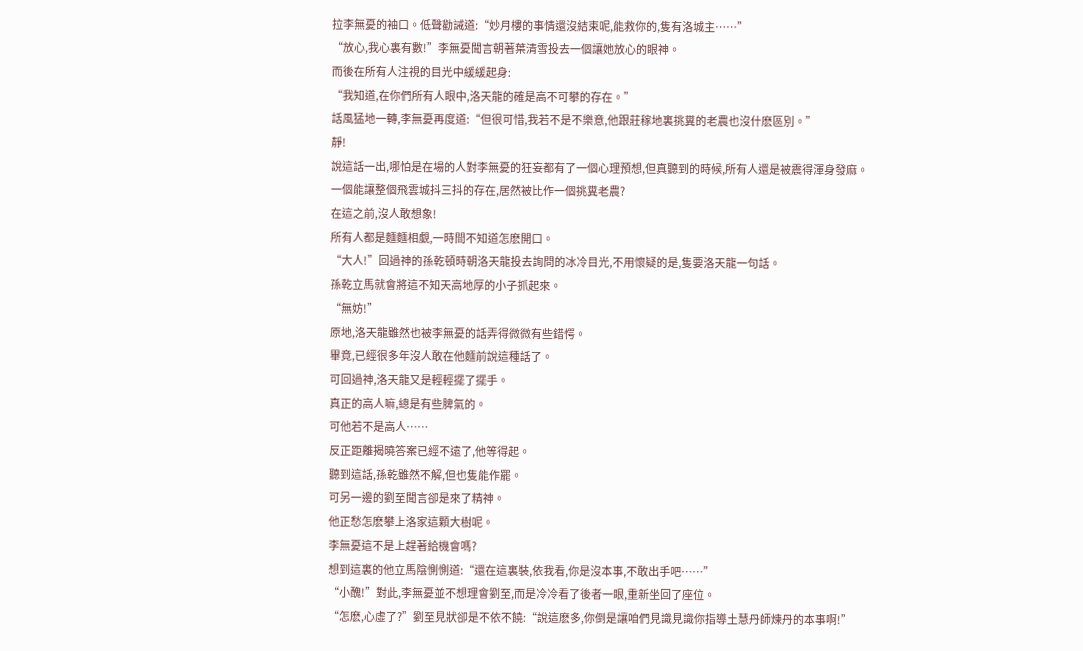拉李無憂的袖口。低聲勸誡道:“妙月樓的事情還沒結束呢,能救你的,隻有洛城主……”
“放心,我心裏有數!”李無憂聞言朝著葉清雪投去一個讓她放心的眼神。
而後在所有人注視的目光中緩緩起身:
“我知道,在你們所有人眼中,洛天龍的確是高不可攀的存在。”
話風猛地一轉,李無憂再度道:“但很可惜,我若不是不樂意,他跟莊稼地裏挑糞的老農也沒什麽區別。”
靜!
說這話一出,哪怕是在場的人對李無憂的狂妄都有了一個心理預想,但真聽到的時候,所有人還是被震得渾身發麻。
一個能讓整個飛雲城抖三抖的存在,居然被比作一個挑糞老農?
在這之前,沒人敢想象!
所有人都是麵麵相覷,一時間不知道怎麽開口。
“大人!”回過神的孫乾頓時朝洛天龍投去詢問的冰冷目光,不用懷疑的是,隻要洛天龍一句話。
孫乾立馬就會將這不知天高地厚的小子抓起來。
“無妨!”
原地,洛天龍雖然也被李無憂的話弄得微微有些錯愕。
畢竟,已經很多年沒人敢在他麵前說這種話了。
可回過神,洛天龍又是輕輕擺了擺手。
真正的高人嘛,總是有些脾氣的。
可他若不是高人……
反正距離揭曉答案已經不遠了,他等得起。
聽到這話,孫乾雖然不解,但也隻能作罷。
可另一邊的劉至聞言卻是來了精神。
他正愁怎麽攀上洛家這顆大樹呢。
李無憂這不是上趕著給機會嗎?
想到這裏的他立馬陰惻惻道:“還在這裏裝,依我看,你是沒本事,不敢出手吧……”
“小醜!”對此,李無憂並不想理會劉至,而是冷冷看了後者一眼,重新坐回了座位。
“怎麽,心虛了?”劉至見狀卻是不依不饒:“說這麽多,你倒是讓咱們見識見識你指導土慧丹師煉丹的本事啊!”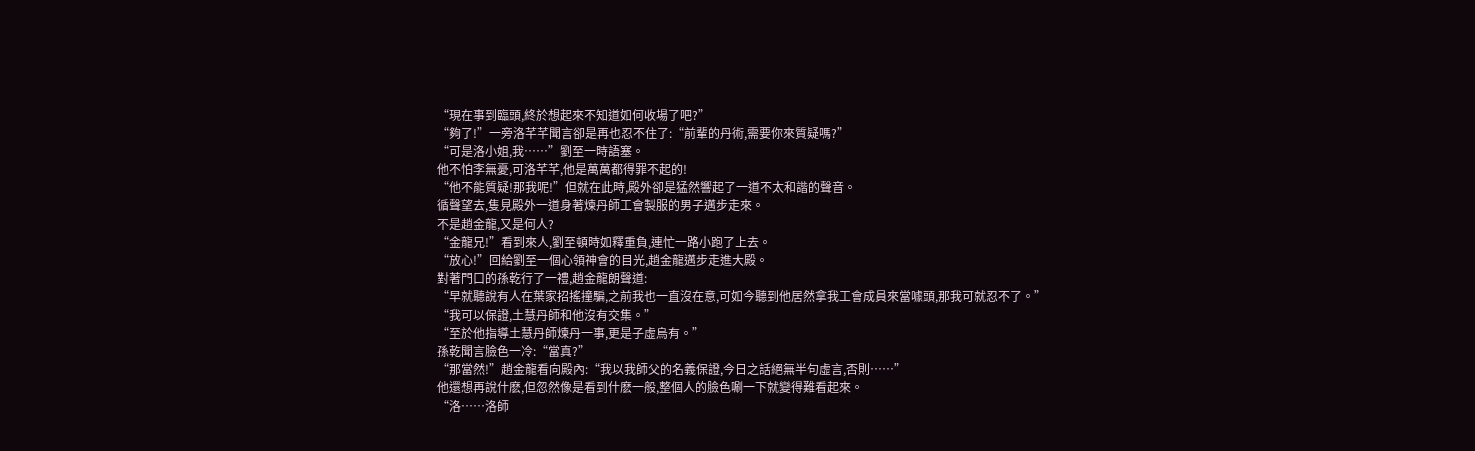“現在事到臨頭,終於想起來不知道如何收場了吧?”
“夠了!”一旁洛芊芊聞言卻是再也忍不住了:“前輩的丹術,需要你來質疑嗎?”
“可是洛小姐,我……”劉至一時語塞。
他不怕李無憂,可洛芊芊,他是萬萬都得罪不起的!
“他不能質疑!那我呢!”但就在此時,殿外卻是猛然響起了一道不太和諧的聲音。
循聲望去,隻見殿外一道身著煉丹師工會製服的男子邁步走來。
不是趙金龍,又是何人?
“金龍兄!”看到來人,劉至頓時如釋重負,連忙一路小跑了上去。
“放心!”回給劉至一個心領神會的目光,趙金龍邁步走進大殿。
對著門口的孫乾行了一禮,趙金龍朗聲道:
“早就聽說有人在葉家招搖撞騙,之前我也一直沒在意,可如今聽到他居然拿我工會成員來當噱頭,那我可就忍不了。”
“我可以保證,土慧丹師和他沒有交集。”
“至於他指導土慧丹師煉丹一事,更是子虛烏有。”
孫乾聞言臉色一冷:“當真?”
“那當然!”趙金龍看向殿內:“我以我師父的名義保證,今日之話絕無半句虛言,否則……”
他還想再說什麽,但忽然像是看到什麽一般,整個人的臉色唰一下就變得難看起來。
“洛……洛師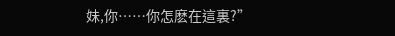妹,你……你怎麽在這裏?”